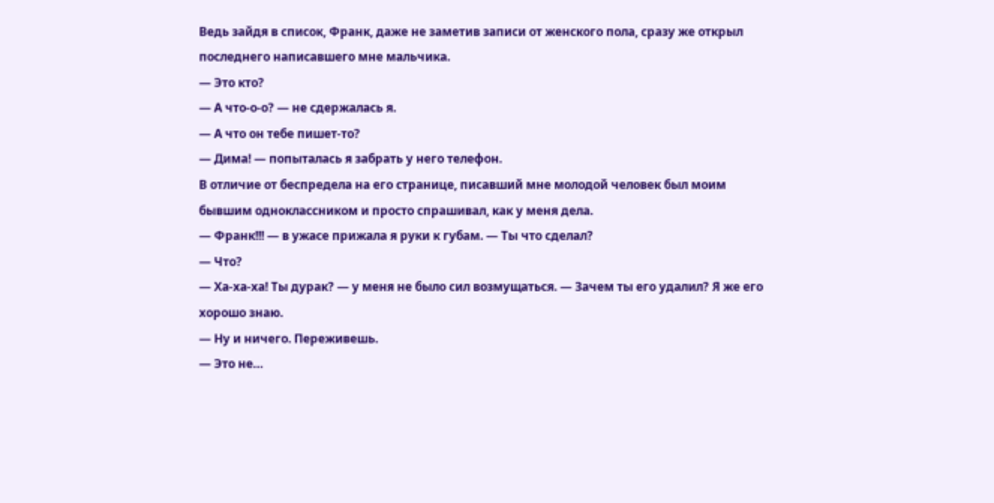Ведь зайдя в список, Франк, даже не заметив записи от женского пола, сразу же открыл последнего написавшего мне мальчика.
— Это кто?
— А что-о-о? — не сдержалась я.
— А что он тебе пишет-то?
— Дима! — попыталась я забрать у него телефон.
В отличие от беспредела на его странице, писавший мне молодой человек был моим бывшим одноклассником и просто спрашивал, как у меня дела.
— Франк!!! — в ужасе прижала я руки к губам. — Ты что сделал?
— Что?
— Ха-ха-ха! Ты дурак? — у меня не было сил возмущаться. — Зачем ты его удалил? Я же его хорошо знаю.
— Ну и ничего. Переживешь.
— Это не…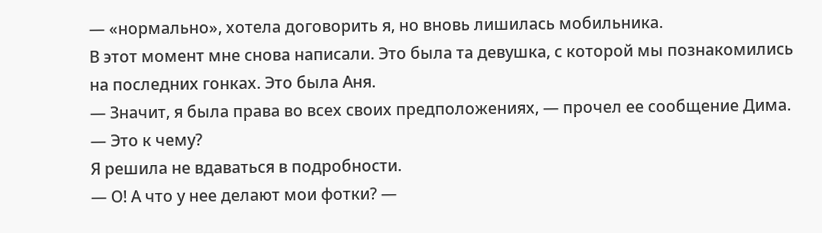— «нормально», хотела договорить я, но вновь лишилась мобильника.
В этот момент мне снова написали. Это была та девушка, с которой мы познакомились на последних гонках. Это была Аня.
— Значит, я была права во всех своих предположениях, — прочел ее сообщение Дима. — Это к чему?
Я решила не вдаваться в подробности.
— О! А что у нее делают мои фотки? —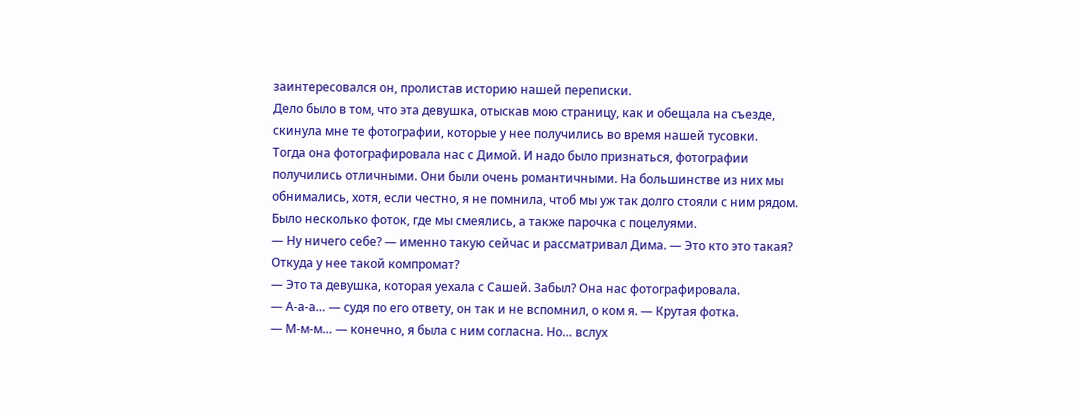заинтересовался он, пролистав историю нашей переписки.
Дело было в том, что эта девушка, отыскав мою страницу, как и обещала на съезде, скинула мне те фотографии, которые у нее получились во время нашей тусовки.
Тогда она фотографировала нас с Димой. И надо было признаться, фотографии получились отличными. Они были очень романтичными. На большинстве из них мы обнимались, хотя, если честно, я не помнила, чтоб мы уж так долго стояли с ним рядом. Было несколько фоток, где мы смеялись, а также парочка с поцелуями.
— Ну ничего себе? — именно такую сейчас и рассматривал Дима. — Это кто это такая? Откуда у нее такой компромат?
— Это та девушка, которая уехала с Сашей. Забыл? Она нас фотографировала.
— А-а-а… — судя по его ответу, он так и не вспомнил, о ком я. — Крутая фотка.
— М-м-м… — конечно, я была с ним согласна. Но… вслух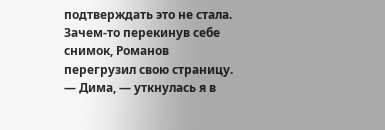подтверждать это не стала.
Зачем-то перекинув себе снимок, Романов перегрузил свою страницу.
— Дима, — уткнулась я в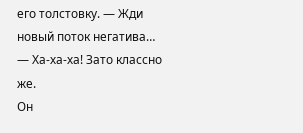его толстовку. — Жди новый поток негатива…
— Ха-ха-ха! Зато классно же.
Он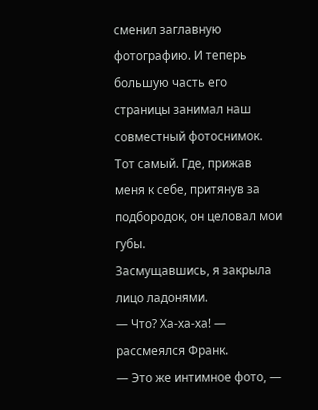сменил заглавную фотографию. И теперь большую часть его страницы занимал наш совместный фотоснимок. Тот самый. Где, прижав меня к себе, притянув за подбородок, он целовал мои губы.
Засмущавшись, я закрыла лицо ладонями.
— Что? Ха-ха-ха! — рассмеялся Франк.
— Это же интимное фото, —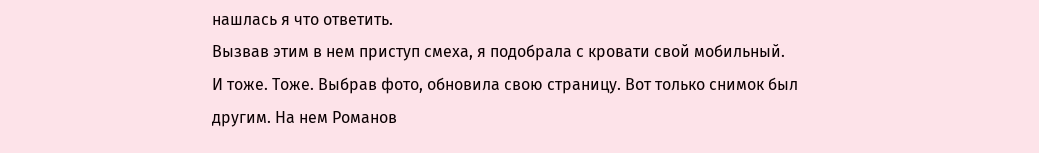нашлась я что ответить.
Вызвав этим в нем приступ смеха, я подобрала с кровати свой мобильный.
И тоже. Тоже. Выбрав фото, обновила свою страницу. Вот только снимок был другим. На нем Романов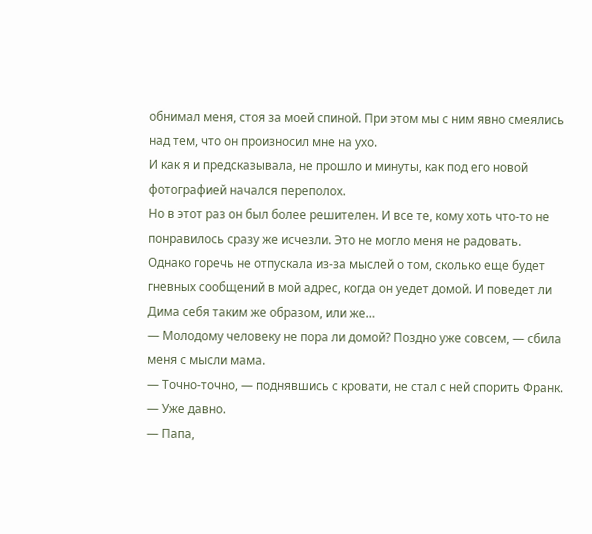обнимал меня, стоя за моей спиной. При этом мы с ним явно смеялись над тем, что он произносил мне на ухо.
И как я и предсказывала, не прошло и минуты, как под его новой фотографией начался переполох.
Но в этот раз он был более решителен. И все те, кому хоть что-то не понравилось сразу же исчезли. Это не могло меня не радовать. Однако горечь не отпускала из-за мыслей о том, сколько еще будет гневных сообщений в мой адрес, когда он уедет домой. И поведет ли Дима себя таким же образом, или же…
— Молодому человеку не пора ли домой? Поздно уже совсем, — сбила меня с мысли мама.
— Точно-точно, — поднявшись с кровати, не стал с ней спорить Франк. — Уже давно.
— Папа,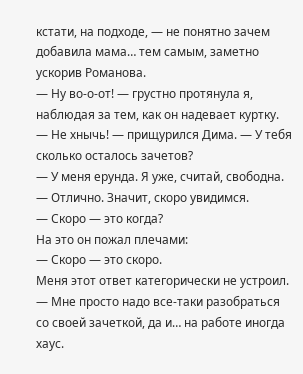кстати, на подходе, — не понятно зачем добавила мама… тем самым, заметно ускорив Романова.
— Ну во-о-от! — грустно протянула я, наблюдая за тем, как он надевает куртку.
— Не хнычь! — прищурился Дима. — У тебя сколько осталось зачетов?
— У меня ерунда. Я уже, считай, свободна.
— Отлично. Значит, скоро увидимся.
— Скоро — это когда?
На это он пожал плечами:
— Скоро — это скоро.
Меня этот ответ категорически не устроил.
— Мне просто надо все-таки разобраться со своей зачеткой, да и… на работе иногда хаус.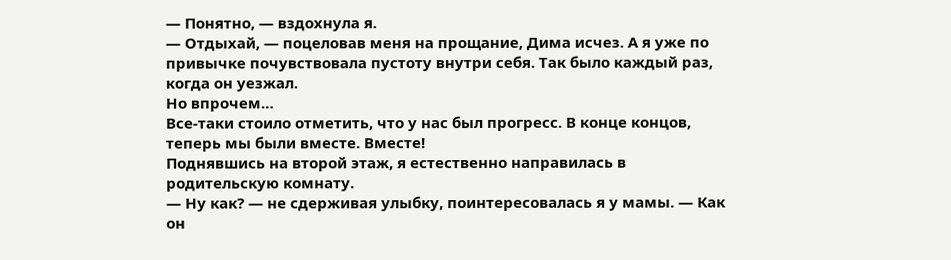— Понятно, — вздохнула я.
— Отдыхай, — поцеловав меня на прощание, Дима исчез. А я уже по привычке почувствовала пустоту внутри себя. Так было каждый раз, когда он уезжал.
Но впрочем…
Все-таки стоило отметить, что у нас был прогресс. В конце концов, теперь мы были вместе. Вместе!
Поднявшись на второй этаж, я естественно направилась в родительскую комнату.
— Ну как? — не сдерживая улыбку, поинтересовалась я у мамы. — Как он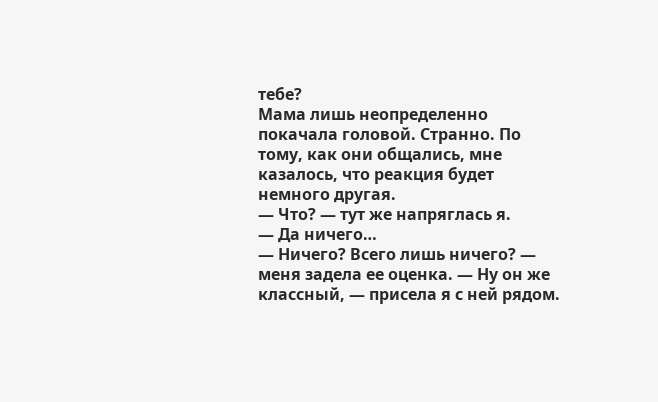тебе?
Мама лишь неопределенно покачала головой. Странно. По тому, как они общались, мне казалось, что реакция будет немного другая.
— Что? — тут же напряглась я.
— Да ничего…
— Ничего? Всего лишь ничего? — меня задела ее оценка. — Ну он же классный, — присела я с ней рядом.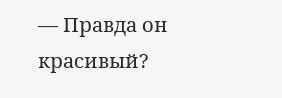— Правда он красивый?